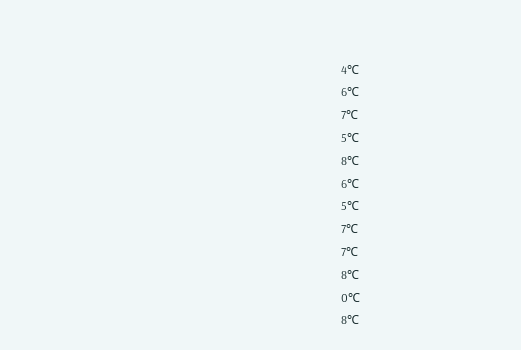4℃
6℃
7℃
5℃
8℃
6℃
5℃
7℃
7℃
8℃
0℃
8℃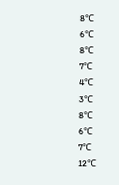8℃
6℃
8℃
7℃
4℃
3℃
8℃
6℃
7℃
12℃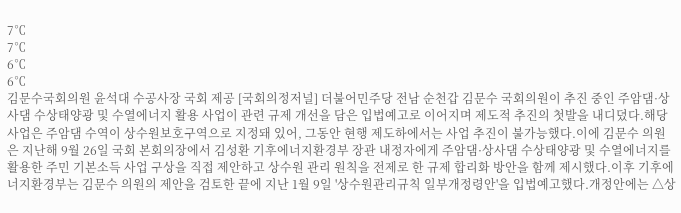7℃
7℃
6℃
6℃
김문수국회의원 윤석대 수공사장 국회 제공 [국회의정저널] 더불어민주당 전남 순천갑 김문수 국회의원이 추진 중인 주암댐·상사댐 수상태양광 및 수열에너지 활용 사업이 관련 규제 개선을 담은 입법예고로 이어지며 제도적 추진의 첫발을 내디뎠다.해당 사업은 주암댐 수역이 상수원보호구역으로 지정돼 있어, 그동안 현행 제도하에서는 사업 추진이 불가능했다.이에 김문수 의원은 지난해 9월 26일 국회 본회의장에서 김성환 기후에너지환경부 장관 내정자에게 주암댐·상사댐 수상태양광 및 수열에너지를 활용한 주민 기본소득 사업 구상을 직접 제안하고 상수원 관리 원칙을 전제로 한 규제 합리화 방안을 함께 제시했다.이후 기후에너지환경부는 김문수 의원의 제안을 검토한 끝에 지난 1월 9일 '상수원관리규칙 일부개정령안'을 입법예고했다.개정안에는 △상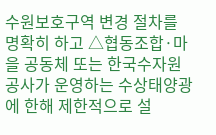수원보호구역 변경 절차를 명확히 하고 △협동조합·마을 공동체 또는 한국수자원공사가 운영하는 수상태양광에 한해 제한적으로 설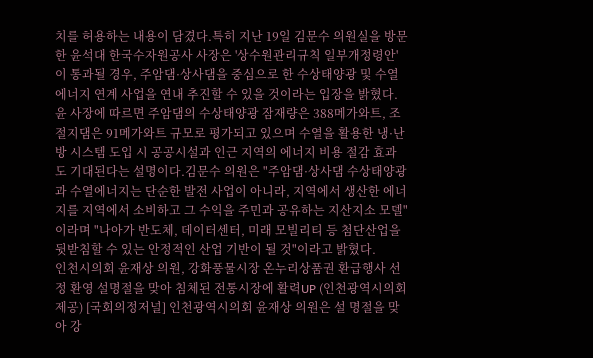치를 허용하는 내용이 담겼다.특히 지난 19일 김문수 의원실을 방문한 윤석대 한국수자원공사 사장은 '상수원관리규칙 일부개정령안'이 통과될 경우, 주암댐·상사댐을 중심으로 한 수상태양광 및 수열에너지 연계 사업을 연내 추진할 수 있을 것이라는 입장을 밝혔다.윤 사장에 따르면 주암댐의 수상태양광 잠재량은 388메가와트, 조절지댐은 91메가와트 규모로 평가되고 있으며 수열을 활용한 냉·난방 시스템 도입 시 공공시설과 인근 지역의 에너지 비용 절감 효과도 기대된다는 설명이다.김문수 의원은 "주암댐·상사댐 수상태양광과 수열에너지는 단순한 발전 사업이 아니라, 지역에서 생산한 에너지를 지역에서 소비하고 그 수익을 주민과 공유하는 지산지소 모델"이라며 "나아가 반도체, 데이터센터, 미래 모빌리티 등 첨단산업을 뒷받침할 수 있는 안정적인 산업 기반이 될 것"이라고 밝혔다.
인천시의회 윤재상 의원, 강화풍물시장 온누리상품권 환급행사 선정 환영 설명절을 맞아 침체된 전통시장에 활력UP (인천광역시의회 제공) [국회의정저널] 인천광역시의회 윤재상 의원은 설 명절을 맞아 강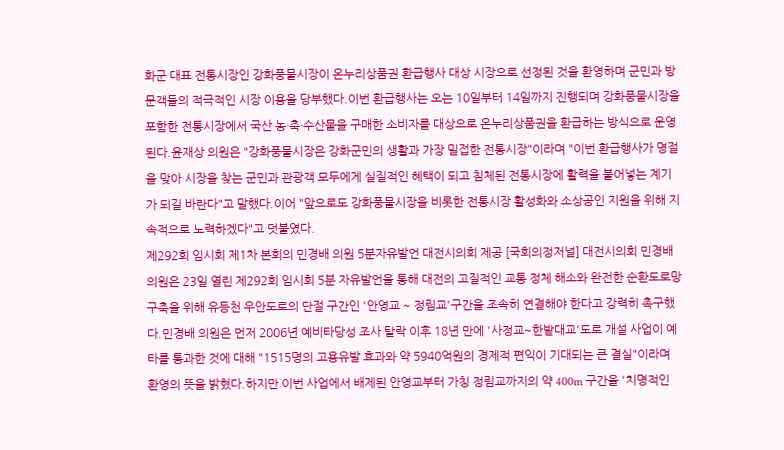화군 대표 전통시장인 강화풍물시장이 온누리상품권 환급행사 대상 시장으로 선정된 것을 환영하며 군민과 방문객들의 적극적인 시장 이용을 당부했다.이번 환급행사는 오는 10일부터 14일까지 진행되며 강화풍물시장을 포함한 전통시장에서 국산 농·축·수산물을 구매한 소비자를 대상으로 온누리상품권을 환급하는 방식으로 운영된다.윤재상 의원은 "강화풍물시장은 강화군민의 생활과 가장 밀접한 전통시장"이라며 "이번 환급행사가 명절을 맞아 시장을 찾는 군민과 관광객 모두에게 실질적인 혜택이 되고 침체된 전통시장에 활력을 불어넣는 계기가 되길 바란다"고 말했다.이어 "앞으로도 강화풍물시장을 비롯한 전통시장 활성화와 소상공인 지원을 위해 지속적으로 노력하겠다"고 덧붙였다.
제292회 임시회 제1차 본회의 민경배 의원 5분자유발언 대전시의회 제공 [국회의정저널] 대전시의회 민경배 의원은 23일 열린 제292회 임시회 5분 자유발언을 통해 대전의 고질적인 교통 정체 해소와 완전한 순환도로망 구축을 위해 유등천 우안도로의 단절 구간인 '안영교 ~ 정림교'구간을 조속히 연결해야 한다고 강력히 촉구했다.민경배 의원은 먼저 2006년 예비타당성 조사 탈락 이후 18년 만에 '사정교~한밭대교'도로 개설 사업이 예타를 통과한 것에 대해 "1515명의 고용유발 효과와 약 5940억원의 경제적 편익이 기대되는 큰 결실"이라며 환영의 뜻을 밝혔다.하지만 이번 사업에서 배제된 안영교부터 가칭 정림교까지의 약 400m 구간을 '치명적인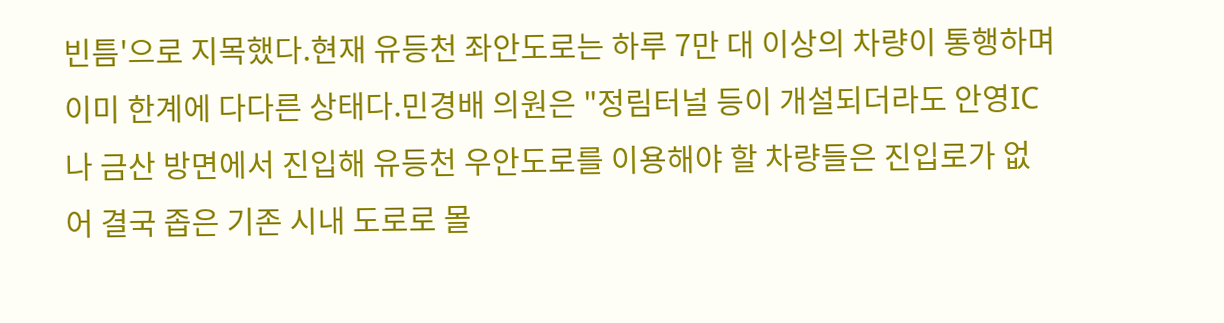빈틈'으로 지목했다.현재 유등천 좌안도로는 하루 7만 대 이상의 차량이 통행하며 이미 한계에 다다른 상태다.민경배 의원은 "정림터널 등이 개설되더라도 안영IC나 금산 방면에서 진입해 유등천 우안도로를 이용해야 할 차량들은 진입로가 없어 결국 좁은 기존 시내 도로로 몰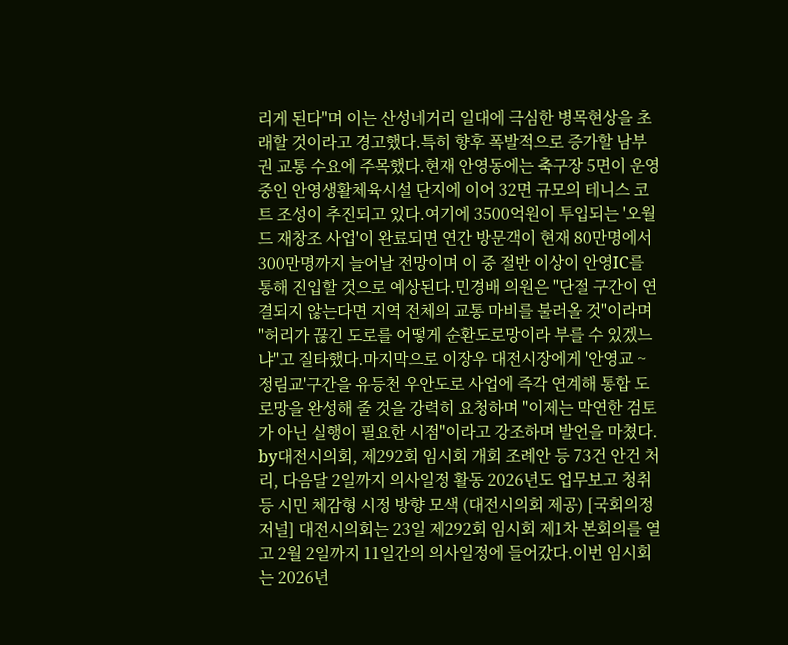리게 된다"며 이는 산성네거리 일대에 극심한 병목현상을 초래할 것이라고 경고했다.특히 향후 폭발적으로 증가할 남부권 교통 수요에 주목했다.현재 안영동에는 축구장 5면이 운영 중인 안영생활체육시설 단지에 이어 32면 규모의 테니스 코트 조성이 추진되고 있다.여기에 3500억원이 투입되는 '오월드 재창조 사업'이 완료되면 연간 방문객이 현재 80만명에서 300만명까지 늘어날 전망이며 이 중 절반 이상이 안영IC를 통해 진입할 것으로 예상된다.민경배 의원은 "단절 구간이 연결되지 않는다면 지역 전체의 교통 마비를 불러올 것"이라며 "허리가 끊긴 도로를 어떻게 순환도로망이라 부를 수 있겠느냐"고 질타했다.마지막으로 이장우 대전시장에게 '안영교 ~ 정림교'구간을 유등천 우안도로 사업에 즉각 연계해 통합 도로망을 완성해 줄 것을 강력히 요청하며 "이제는 막연한 검토가 아닌 실행이 필요한 시점"이라고 강조하며 발언을 마쳤다.
by대전시의회, 제292회 임시회 개회 조례안 등 73건 안건 처리, 다음달 2일까지 의사일정 활동 2026년도 업무보고 청취 등 시민 체감형 시정 방향 모색 (대전시의회 제공) [국회의정저널] 대전시의회는 23일 제292회 임시회 제1차 본회의를 열고 2월 2일까지 11일간의 의사일정에 들어갔다.이번 임시회는 2026년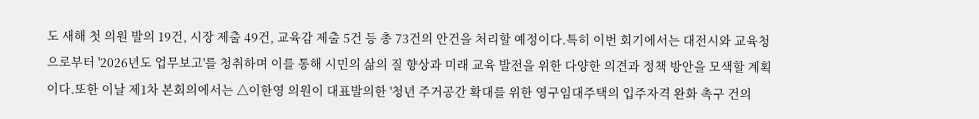도 새해 첫 의원 발의 19건, 시장 제출 49건, 교육감 제출 5건 등 총 73건의 안건을 처리할 예정이다.특히 이번 회기에서는 대전시와 교육청으로부터 '2026년도 업무보고'를 청취하며 이를 통해 시민의 삶의 질 향상과 미래 교육 발전을 위한 다양한 의견과 정책 방안을 모색할 계획이다.또한 이날 제1차 본회의에서는 △이한영 의원이 대표발의한 '청년 주거공간 확대를 위한 영구임대주택의 입주자격 완화 촉구 건의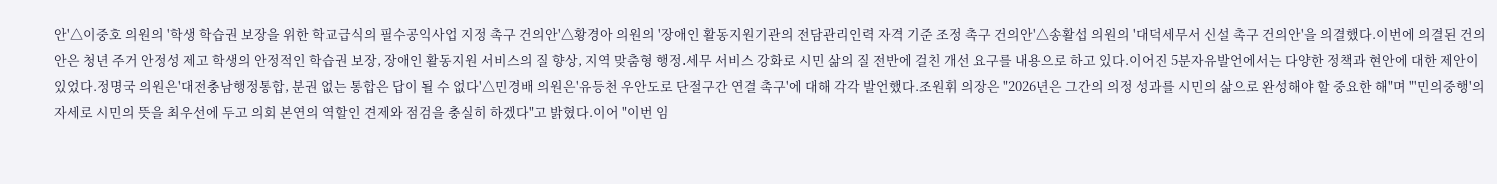안'△이중호 의원의 '학생 학습권 보장을 위한 학교급식의 필수공익사업 지정 촉구 건의안'△황경아 의원의 '장애인 활동지원기관의 전담관리인력 자격 기준 조정 촉구 건의안'△송활섭 의원의 '대덕세무서 신설 촉구 건의안'을 의결했다.이번에 의결된 건의안은 청년 주거 안정성 제고 학생의 안정적인 학습권 보장, 장애인 활동지원 서비스의 질 향상, 지역 맞춤형 행정․세무 서비스 강화로 시민 삶의 질 전반에 걸친 개선 요구를 내용으로 하고 있다.이어진 5분자유발언에서는 다양한 정책과 현안에 대한 제안이 있었다.정명국 의원은'대전충남행정통합, 분권 없는 통합은 답이 될 수 없다'△민경배 의원은'유등천 우안도로 단절구간 연결 촉구'에 대해 각각 발언했다.조원휘 의장은 "2026년은 그간의 의정 성과를 시민의 삶으로 완성해야 할 중요한 해"며 "'민의중행'의 자세로 시민의 뜻을 최우선에 두고 의회 본연의 역할인 견제와 점검을 충실히 하겠다"고 밝혔다.이어 "이번 임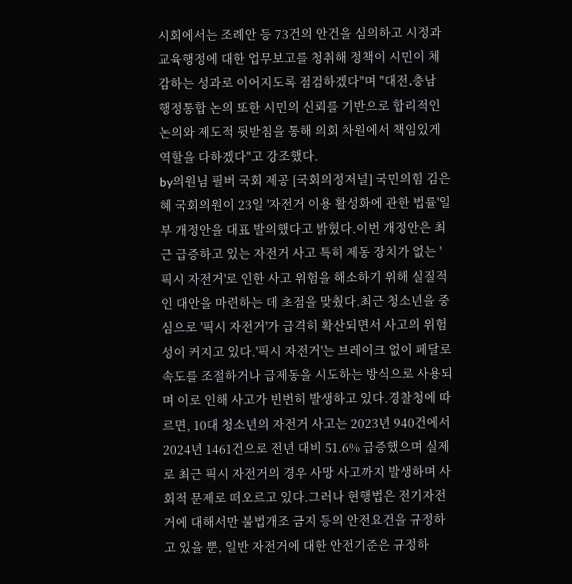시회에서는 조례안 등 73건의 안건을 심의하고 시정과 교육행정에 대한 업무보고를 청취해 정책이 시민이 체감하는 성과로 이어지도록 점검하겠다"며 "대전․충남 행정통합 논의 또한 시민의 신뢰를 기반으로 합리적인 논의와 제도적 뒷받침을 통해 의회 차원에서 책임있게 역할을 다하겠다"고 강조했다.
by의원님 필버 국회 제공 [국회의정저널] 국민의힘 김은혜 국회의원이 23일 '자전거 이용 활성화에 관한 법률'일부 개정안을 대표 발의했다고 밝혔다.이번 개정안은 최근 급증하고 있는 자전거 사고 특히 제동 장치가 없는 '픽시 자전거'로 인한 사고 위험을 해소하기 위해 실질적인 대안을 마련하는 데 초점을 맞췄다.최근 청소년을 중심으로 '픽시 자전거'가 급격히 확산되면서 사고의 위험성이 커지고 있다.'픽시 자전거'는 브레이크 없이 페달로 속도를 조절하거나 급제동을 시도하는 방식으로 사용되며 이로 인해 사고가 빈번히 발생하고 있다.경찰청에 따르면, 10대 청소년의 자전거 사고는 2023년 940건에서 2024년 1461건으로 전년 대비 51.6% 급증했으며 실제로 최근 픽시 자전거의 경우 사망 사고까지 발생하며 사회적 문제로 떠오르고 있다.그러나 현행법은 전기자전거에 대해서만 불법개조 금지 등의 안전요건을 규정하고 있을 뿐, 일반 자전거에 대한 안전기준은 규정하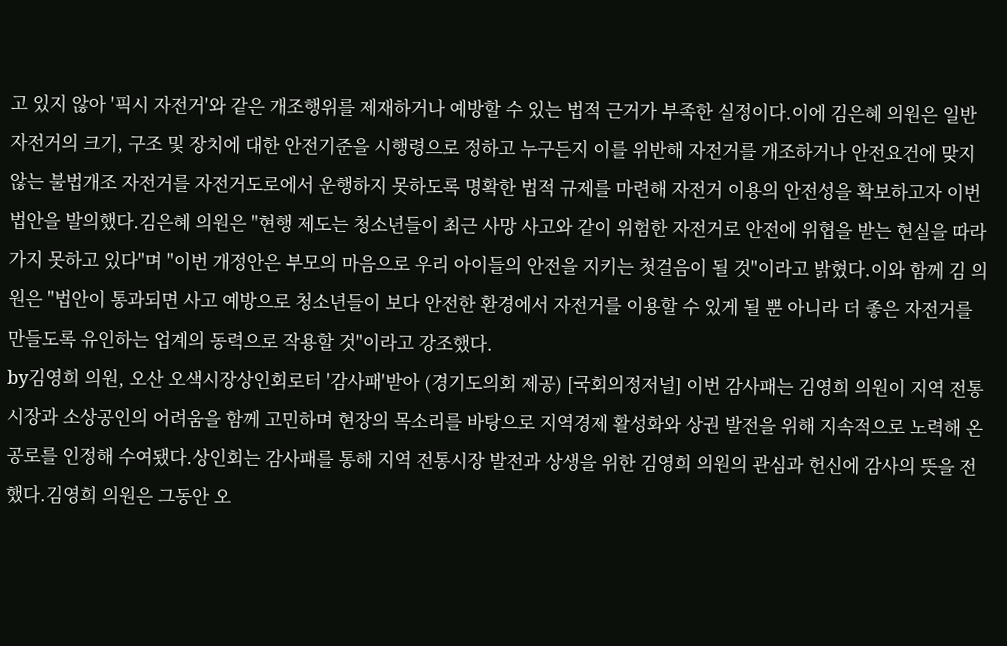고 있지 않아 '픽시 자전거'와 같은 개조행위를 제재하거나 예방할 수 있는 법적 근거가 부족한 실정이다.이에 김은혜 의원은 일반 자전거의 크기, 구조 및 장치에 대한 안전기준을 시행령으로 정하고 누구든지 이를 위반해 자전거를 개조하거나 안전요건에 맞지 않는 불법개조 자전거를 자전거도로에서 운행하지 못하도록 명확한 법적 규제를 마련해 자전거 이용의 안전성을 확보하고자 이번 법안을 발의했다.김은혜 의원은 "현행 제도는 청소년들이 최근 사망 사고와 같이 위험한 자전거로 안전에 위협을 받는 현실을 따라가지 못하고 있다"며 "이번 개정안은 부모의 마음으로 우리 아이들의 안전을 지키는 첫걸음이 될 것"이라고 밝혔다.이와 함께 김 의원은 "법안이 통과되면 사고 예방으로 청소년들이 보다 안전한 환경에서 자전거를 이용할 수 있게 될 뿐 아니라 더 좋은 자전거를 만들도록 유인하는 업계의 동력으로 작용할 것"이라고 강조했다.
by김영희 의원, 오산 오색시장상인회로터 '감사패'받아 (경기도의회 제공) [국회의정저널] 이번 감사패는 김영희 의원이 지역 전통시장과 소상공인의 어려움을 함께 고민하며 현장의 목소리를 바탕으로 지역경제 활성화와 상권 발전을 위해 지속적으로 노력해 온 공로를 인정해 수여됐다.상인회는 감사패를 통해 지역 전통시장 발전과 상생을 위한 김영희 의원의 관심과 헌신에 감사의 뜻을 전했다.김영희 의원은 그동안 오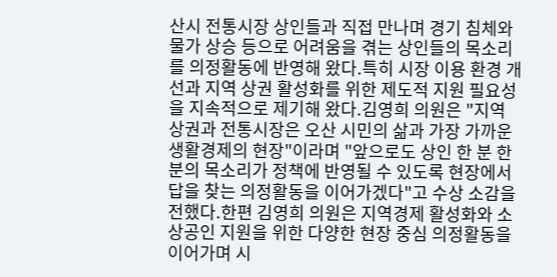산시 전통시장 상인들과 직접 만나며 경기 침체와 물가 상승 등으로 어려움을 겪는 상인들의 목소리를 의정활동에 반영해 왔다.특히 시장 이용 환경 개선과 지역 상권 활성화를 위한 제도적 지원 필요성을 지속적으로 제기해 왔다.김영희 의원은 "지역 상권과 전통시장은 오산 시민의 삶과 가장 가까운 생활경제의 현장"이라며 "앞으로도 상인 한 분 한 분의 목소리가 정책에 반영될 수 있도록 현장에서 답을 찾는 의정활동을 이어가겠다"고 수상 소감을 전했다.한편 김영희 의원은 지역경제 활성화와 소상공인 지원을 위한 다양한 현장 중심 의정활동을 이어가며 시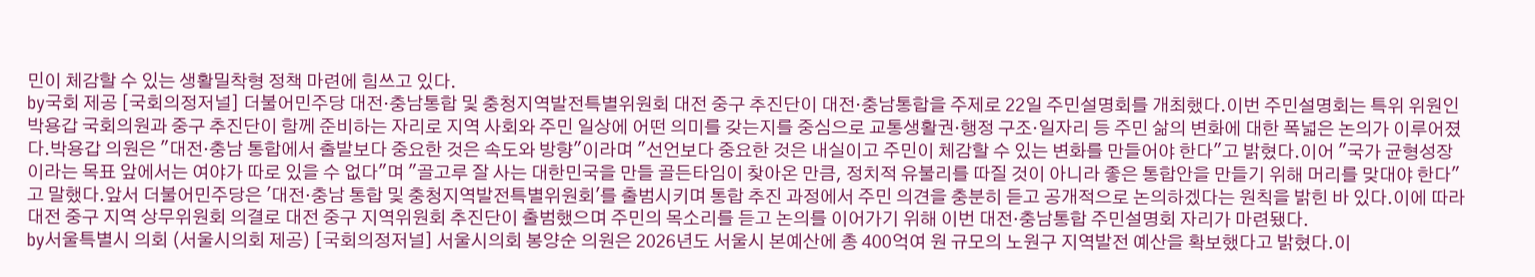민이 체감할 수 있는 생활밀착형 정책 마련에 힘쓰고 있다.
by국회 제공 [국회의정저널] 더불어민주당 대전·충남통합 및 충청지역발전특별위원회 대전 중구 추진단이 대전·충남통합을 주제로 22일 주민설명회를 개최했다.이번 주민설명회는 특위 위원인 박용갑 국회의원과 중구 추진단이 함께 준비하는 자리로 지역 사회와 주민 일상에 어떤 의미를 갖는지를 중심으로 교통생활권·행정 구조·일자리 등 주민 삶의 변화에 대한 폭넓은 논의가 이루어졌다.박용갑 의원은 "대전·충남 통합에서 출발보다 중요한 것은 속도와 방향"이라며 "선언보다 중요한 것은 내실이고 주민이 체감할 수 있는 변화를 만들어야 한다"고 밝혔다.이어 "국가 균형성장이라는 목표 앞에서는 여야가 따로 있을 수 없다"며 "골고루 잘 사는 대한민국을 만들 골든타임이 찾아온 만큼, 정치적 유불리를 따질 것이 아니라 좋은 통합안을 만들기 위해 머리를 맞대야 한다"고 말했다.앞서 더불어민주당은 '대전·충남 통합 및 충청지역발전특별위원회'를 출범시키며 통합 추진 과정에서 주민 의견을 충분히 듣고 공개적으로 논의하겠다는 원칙을 밝힌 바 있다.이에 따라 대전 중구 지역 상무위원회 의결로 대전 중구 지역위원회 추진단이 출범했으며 주민의 목소리를 듣고 논의를 이어가기 위해 이번 대전·충남통합 주민설명회 자리가 마련됐다.
by서울특별시 의회 (서울시의회 제공) [국회의정저널] 서울시의회 봉양순 의원은 2026년도 서울시 본예산에 총 400억여 원 규모의 노원구 지역발전 예산을 확보했다고 밝혔다.이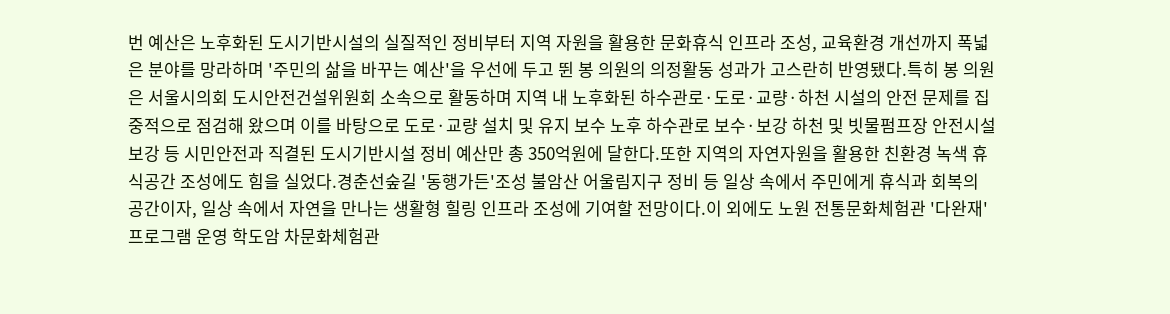번 예산은 노후화된 도시기반시설의 실질적인 정비부터 지역 자원을 활용한 문화휴식 인프라 조성, 교육환경 개선까지 폭넓은 분야를 망라하며 '주민의 삶을 바꾸는 예산'을 우선에 두고 뛴 봉 의원의 의정활동 성과가 고스란히 반영됐다.특히 봉 의원은 서울시의회 도시안전건설위원회 소속으로 활동하며 지역 내 노후화된 하수관로·도로·교량·하천 시설의 안전 문제를 집중적으로 점검해 왔으며 이를 바탕으로 도로·교량 설치 및 유지 보수 노후 하수관로 보수·보강 하천 및 빗물펌프장 안전시설 보강 등 시민안전과 직결된 도시기반시설 정비 예산만 총 350억원에 달한다.또한 지역의 자연자원을 활용한 친환경 녹색 휴식공간 조성에도 힘을 실었다.경춘선숲길 '동행가든'조성 불암산 어울림지구 정비 등 일상 속에서 주민에게 휴식과 회복의 공간이자, 일상 속에서 자연을 만나는 생활형 힐링 인프라 조성에 기여할 전망이다.이 외에도 노원 전통문화체험관 '다완재'프로그램 운영 학도암 차문화체험관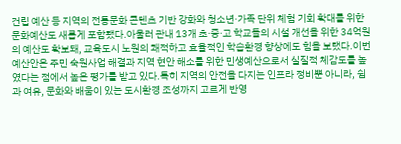건립 예산 등 지역의 전통문화 콘텐츠 기반 강화와 청소년·가족 단위 체험 기회 확대를 위한 문화예산도 새롭게 포함됐다.아울러 관내 13개 초·중·고 학교들의 시설 개선을 위한 34억원의 예산도 확보돼, 교육도시 노원의 쾌적하고 효율적인 학습환경 향상에도 힘을 보탰다.이번 예산안은 주민 숙원사업 해결과 지역 현안 해소를 위한 민생예산으로서 실질적 체감도를 높였다는 점에서 높은 평가를 받고 있다.특히 지역의 안전을 다지는 인프라 정비뿐 아니라, 쉼과 여유, 문화와 배움이 있는 도시환경 조성까지 고르게 반영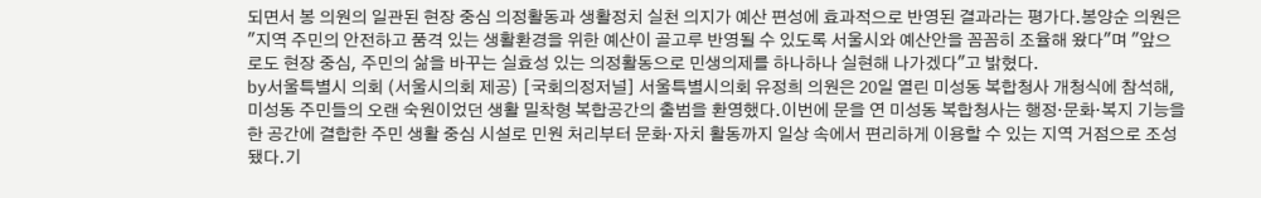되면서 봉 의원의 일관된 현장 중심 의정활동과 생활정치 실천 의지가 예산 편성에 효과적으로 반영된 결과라는 평가다.봉양순 의원은 "지역 주민의 안전하고 품격 있는 생활환경을 위한 예산이 골고루 반영될 수 있도록 서울시와 예산안을 꼼꼼히 조율해 왔다"며 "앞으로도 현장 중심, 주민의 삶을 바꾸는 실효성 있는 의정활동으로 민생의제를 하나하나 실현해 나가겠다"고 밝혔다.
by서울특별시 의회 (서울시의회 제공) [국회의정저널] 서울특별시의회 유정희 의원은 20일 열린 미성동 복합청사 개청식에 참석해, 미성동 주민들의 오랜 숙원이었던 생활 밀착형 복합공간의 출범을 환영했다.이번에 문을 연 미성동 복합청사는 행정·문화·복지 기능을 한 공간에 결합한 주민 생활 중심 시설로 민원 처리부터 문화·자치 활동까지 일상 속에서 편리하게 이용할 수 있는 지역 거점으로 조성됐다.기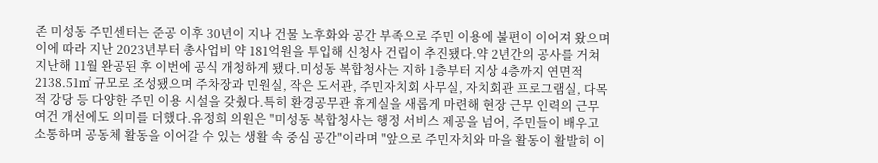존 미성동 주민센터는 준공 이후 30년이 지나 건물 노후화와 공간 부족으로 주민 이용에 불편이 이어져 왔으며 이에 따라 지난 2023년부터 총사업비 약 181억원을 투입해 신청사 건립이 추진됐다.약 2년간의 공사를 거쳐 지난해 11월 완공된 후 이번에 공식 개청하게 됐다.미성동 복합청사는 지하 1층부터 지상 4층까지 연면적 2138.51㎡ 규모로 조성됐으며 주차장과 민원실, 작은 도서관, 주민자치회 사무실, 자치회관 프로그램실, 다목적 강당 등 다양한 주민 이용 시설을 갖췄다.특히 환경공무관 휴게실을 새롭게 마련해 현장 근무 인력의 근무 여건 개선에도 의미를 더했다.유정희 의원은 "미성동 복합청사는 행정 서비스 제공을 넘어, 주민들이 배우고 소통하며 공동체 활동을 이어갈 수 있는 생활 속 중심 공간"이라며 "앞으로 주민자치와 마을 활동이 활발히 이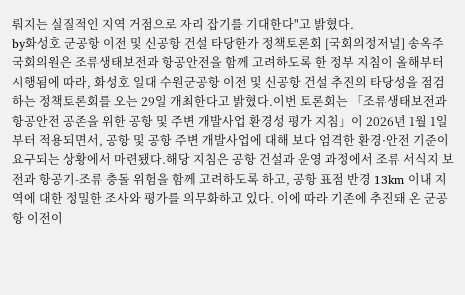뤄지는 실질적인 지역 거점으로 자리 잡기를 기대한다"고 밝혔다.
by화성호 군공항 이전 및 신공항 건설 타당한가 정책토론회 [국회의정저널] 송옥주 국회의원은 조류생태보전과 항공안전을 함께 고려하도록 한 정부 지침이 올해부터 시행됨에 따라, 화성호 일대 수원군공항 이전 및 신공항 건설 추진의 타당성을 점검하는 정책토론회를 오는 29일 개최한다고 밝혔다.이번 토론회는 「조류생태보전과 항공안전 공존을 위한 공항 및 주변 개발사업 환경성 평가 지침」이 2026년 1월 1일부터 적용되면서, 공항 및 공항 주변 개발사업에 대해 보다 엄격한 환경·안전 기준이 요구되는 상황에서 마련됐다.해당 지침은 공항 건설과 운영 과정에서 조류 서식지 보전과 항공기-조류 충돌 위험을 함께 고려하도록 하고, 공항 표점 반경 13km 이내 지역에 대한 정밀한 조사와 평가를 의무화하고 있다. 이에 따라 기존에 추진돼 온 군공항 이전이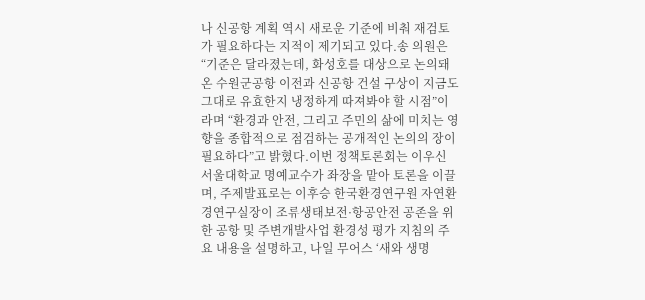나 신공항 계획 역시 새로운 기준에 비춰 재검토가 필요하다는 지적이 제기되고 있다.송 의원은 “기준은 달라졌는데, 화성호를 대상으로 논의돼 온 수원군공항 이전과 신공항 건설 구상이 지금도 그대로 유효한지 냉정하게 따져봐야 할 시점”이라며 “환경과 안전, 그리고 주민의 삶에 미치는 영향을 종합적으로 점검하는 공개적인 논의의 장이 필요하다”고 밝혔다.이번 정책토론회는 이우신 서울대학교 명예교수가 좌장을 맡아 토론을 이끌며, 주제발표로는 이후승 한국환경연구원 자연환경연구실장이 조류생태보전·항공안전 공존을 위한 공항 및 주변개발사업 환경성 평가 지침의 주요 내용을 설명하고, 나일 무어스 ‘새와 생명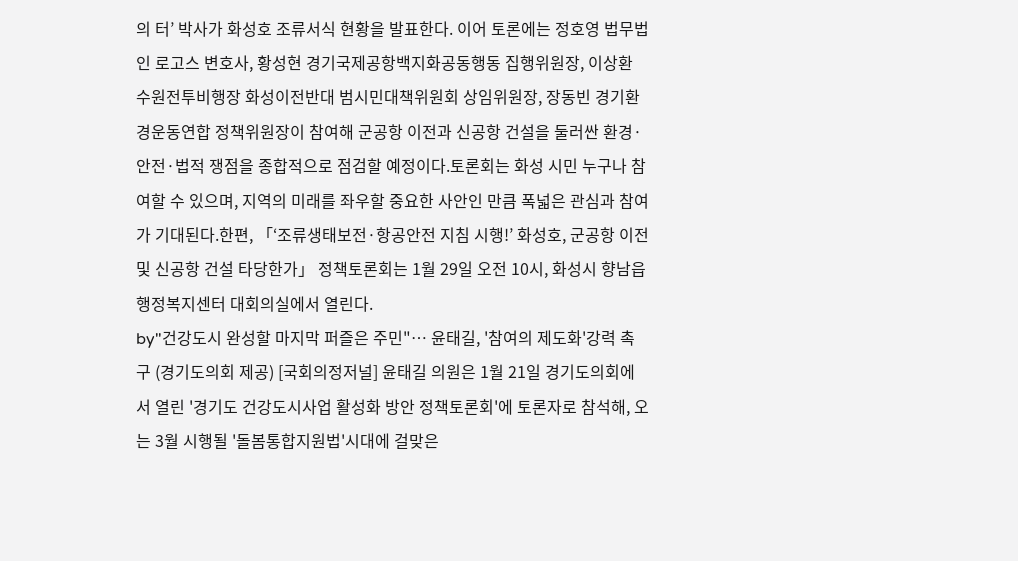의 터’ 박사가 화성호 조류서식 현황을 발표한다. 이어 토론에는 정호영 법무법인 로고스 변호사, 황성현 경기국제공항백지화공동행동 집행위원장, 이상환 수원전투비행장 화성이전반대 범시민대책위원회 상임위원장, 장동빈 경기환경운동연합 정책위원장이 참여해 군공항 이전과 신공항 건설을 둘러싼 환경·안전·법적 쟁점을 종합적으로 점검할 예정이다.토론회는 화성 시민 누구나 참여할 수 있으며, 지역의 미래를 좌우할 중요한 사안인 만큼 폭넓은 관심과 참여가 기대된다.한편, 「‘조류생태보전·항공안전 지침 시행!’ 화성호, 군공항 이전 및 신공항 건설 타당한가」 정책토론회는 1월 29일 오전 10시, 화성시 향남읍 행정복지센터 대회의실에서 열린다.
by"건강도시 완성할 마지막 퍼즐은 주민"… 윤태길, '참여의 제도화'강력 촉구 (경기도의회 제공) [국회의정저널] 윤태길 의원은 1월 21일 경기도의회에서 열린 '경기도 건강도시사업 활성화 방안 정책토론회'에 토론자로 참석해, 오는 3월 시행될 '돌봄통합지원법'시대에 걸맞은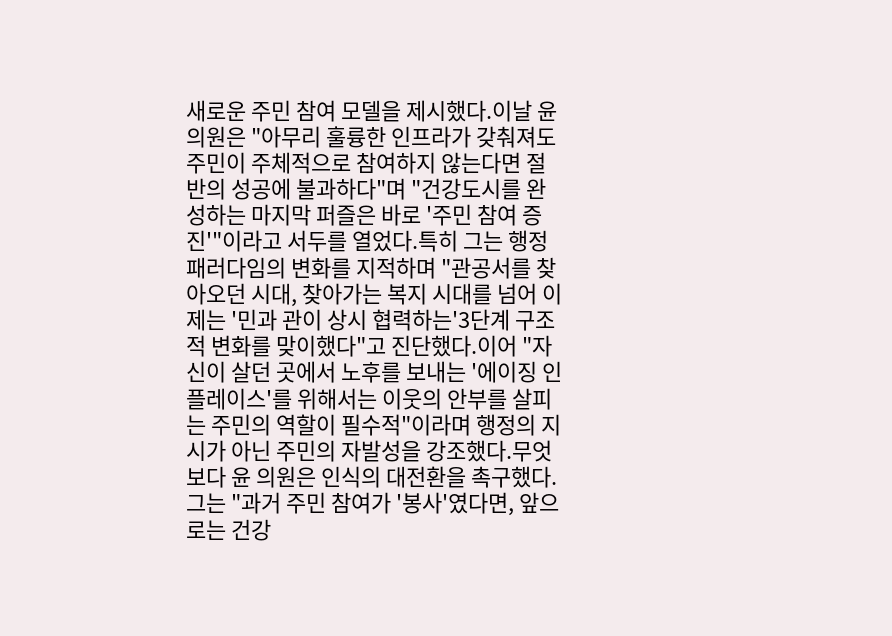새로운 주민 참여 모델을 제시했다.이날 윤 의원은 "아무리 훌륭한 인프라가 갖춰져도 주민이 주체적으로 참여하지 않는다면 절반의 성공에 불과하다"며 "건강도시를 완성하는 마지막 퍼즐은 바로 '주민 참여 증진'"이라고 서두를 열었다.특히 그는 행정 패러다임의 변화를 지적하며 "관공서를 찾아오던 시대, 찾아가는 복지 시대를 넘어 이제는 '민과 관이 상시 협력하는'3단계 구조적 변화를 맞이했다"고 진단했다.이어 "자신이 살던 곳에서 노후를 보내는 '에이징 인 플레이스'를 위해서는 이웃의 안부를 살피는 주민의 역할이 필수적"이라며 행정의 지시가 아닌 주민의 자발성을 강조했다.무엇보다 윤 의원은 인식의 대전환을 촉구했다.그는 "과거 주민 참여가 '봉사'였다면, 앞으로는 건강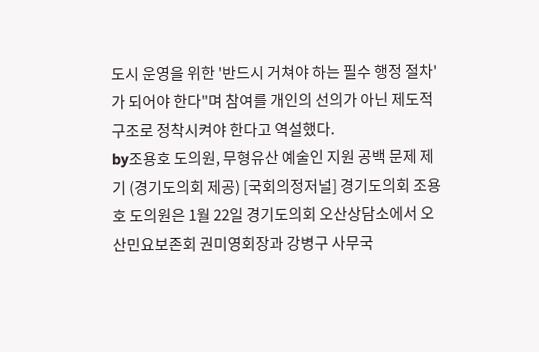도시 운영을 위한 '반드시 거쳐야 하는 필수 행정 절차'가 되어야 한다"며 참여를 개인의 선의가 아닌 제도적 구조로 정착시켜야 한다고 역설했다.
by조용호 도의원, 무형유산 예술인 지원 공백 문제 제기 (경기도의회 제공) [국회의정저널] 경기도의회 조용호 도의원은 1월 22일 경기도의회 오산상담소에서 오산민요보존회 권미영회장과 강병구 사무국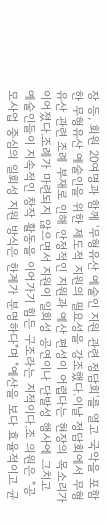장 등, 회원 20여명과 함께 '무형유산 예술인 지원 관련 정담회'를 열고 국악을 포함한 무형유산 예술인을 위한 제도적 지원의 필요성을 강조했다.이날 정담회에서 무형유산 관련 조례 부재로 인해 안정적인 지원과 예산 편성이 어렵다는 현장의 목소리가 이어졌다.조례가 마련되지 않으면서 지원이 일회성 공연이나 단발성 행사에 그치고 예술인들이 지속적인 창작 활동을 이어가기 힘든 구조라는 지적이다.조 의원은 "공모사업 중심의 일회성 지원 방식은 한계가 분명하다"며 "예산을 보다 효율적이고 균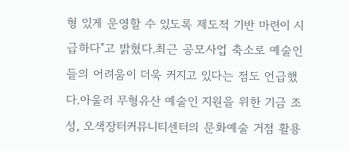형 있게 운영할 수 있도록 제도적 기반 마련이 시급하다"고 밝혔다.최근 공모사업 축소로 예술인들의 어려움이 더욱 커지고 있다는 점도 언급했다.아울러 무형유산 예술인 지원을 위한 기금 조성, 오색장터커뮤니티센터의 문화예술 거점 활용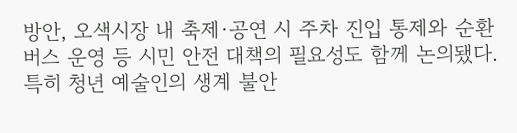방안, 오색시장 내 축제·공연 시 주차 진입 통제와 순환버스 운영 등 시민 안전 대책의 필요성도 함께 논의됐다.특히 청년 예술인의 생계 불안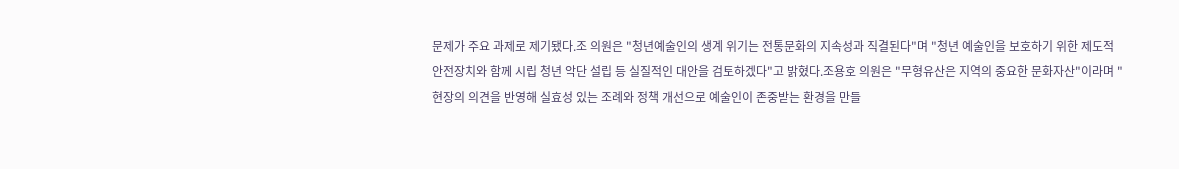문제가 주요 과제로 제기됐다.조 의원은 "청년예술인의 생계 위기는 전통문화의 지속성과 직결된다"며 "청년 예술인을 보호하기 위한 제도적 안전장치와 함께 시립 청년 악단 설립 등 실질적인 대안을 검토하겠다"고 밝혔다.조용호 의원은 "무형유산은 지역의 중요한 문화자산"이라며 "현장의 의견을 반영해 실효성 있는 조례와 정책 개선으로 예술인이 존중받는 환경을 만들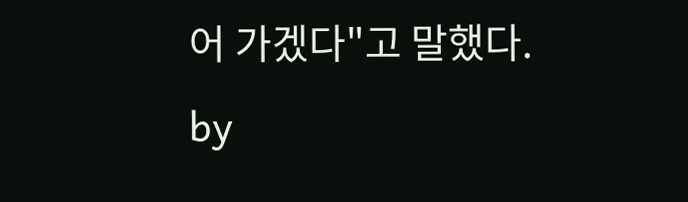어 가겠다"고 말했다.
by